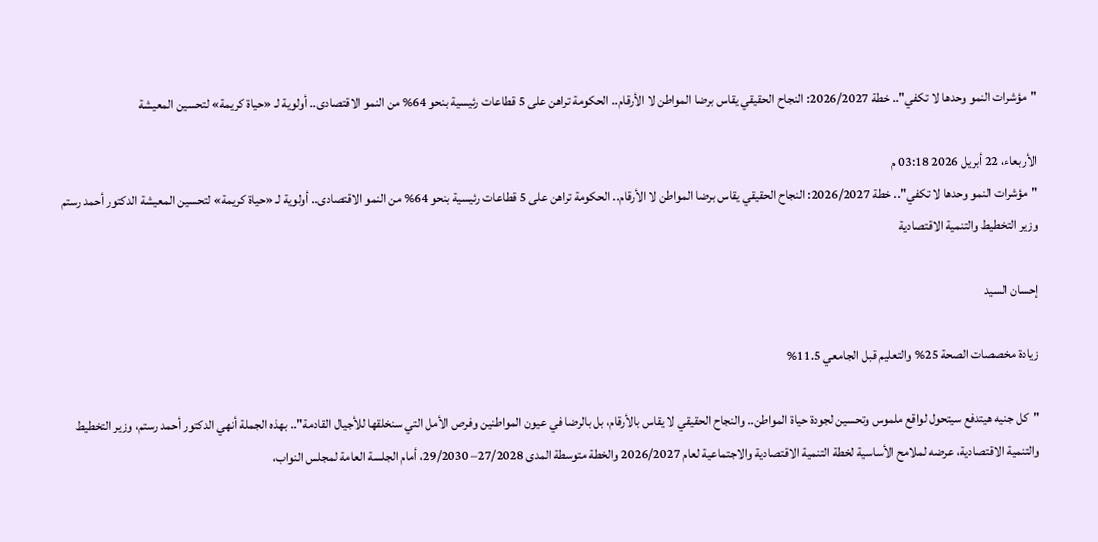"مؤشرات النمو وحدها لا تكفي".. خطة 2026/2027: النجاح الحقيقي يقاس برضا المواطن لا الأرقام.. الحكومة تراهن على 5 قطاعات رئيسية بنحو 64% من النمو الاقتصادى.. أولوية لـ «حياة كريمة» لتحسين المعيشة

الأربعاء، 22 أبريل 2026 03:18 م
"مؤشرات النمو وحدها لا تكفي".. خطة 2026/2027: النجاح الحقيقي يقاس برضا المواطن لا الأرقام.. الحكومة تراهن على 5 قطاعات رئيسية بنحو 64% من النمو الاقتصادى.. أولوية لـ «حياة كريمة» لتحسين المعيشة الدكتور أحمد رستم وزير التخطيط والتنمية الاقتصادية

إحسان السيد

زيادة مخصصات الصحة 25% والتعليم قبل الجامعي 11.5%

"كل جنيه هيتدفع سيتحول لواقع ملموس وتحسين لجودة حياة المواطن.. والنجاح الحقيقي لا يقاس بالأرقام، بل بالرضا في عيون المواطنين وفرص الأمل التي سنخلقها للأجيال القادمة".. بهذه الجملة أنهي الدكتور أحمد رستم، وزير التخطيط والتنمية الاقتصادية، عرضه لملامح الأساسية لخطة التنمية الاقتصادية والاجتماعية لعام 2026/2027 والخطة متوسطة المدى 27/2028– 29/2030، أمام الجلسة العامة لمجلس النواب،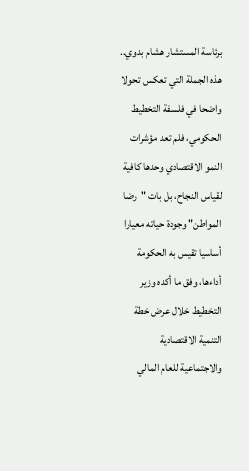برئاسة المستشار هشام بدوي.. هذه الجملة التي تعكس تحولا واضحا في فلسفة التخطيط الحكومي، فلم تعد مؤشرات النمو الاقتصادي وحدها كافية لقياس النجاح، بل بات "رضا المواطن" وجودة حياته معيارا أساسيا تقيس به الحكومة أداءها، وفق ما أكده وزير التخطيط خلال عرض خطة التنمية الاقتصادية والاجتماعية للعام المالي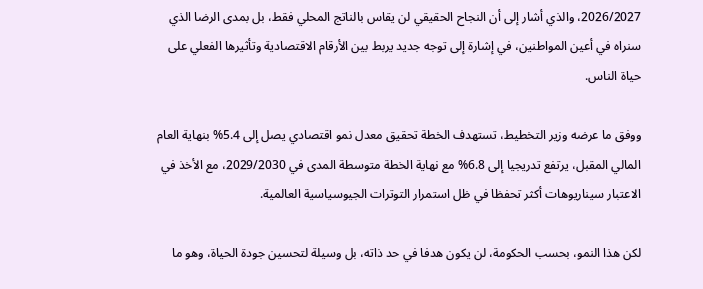2026/2027، والذي أشار إلى أن النجاح الحقيقي لن يقاس بالناتج المحلي فقط، بل بمدى الرضا الذي سنراه في أعين المواطنين، في إشارة إلى توجه جديد يربط بين الأرقام الاقتصادية وتأثيرها الفعلي على حياة الناس.

ووفق ما عرضه وزير التخطيط، تستهدف الخطة تحقيق معدل نمو اقتصادي يصل إلى 5.4% بنهاية العام المالي المقبل، يرتفع تدريجيا إلى 6.8% مع نهاية الخطة متوسطة المدى في 2029/2030، مع الأخذ في الاعتبار سيناريوهات أكثر تحفظا في ظل استمرار التوترات الجيوسياسية العالمية.

لكن هذا النمو، بحسب الحكومة، لن يكون هدفا في حد ذاته، بل وسيلة لتحسين جودة الحياة، وهو ما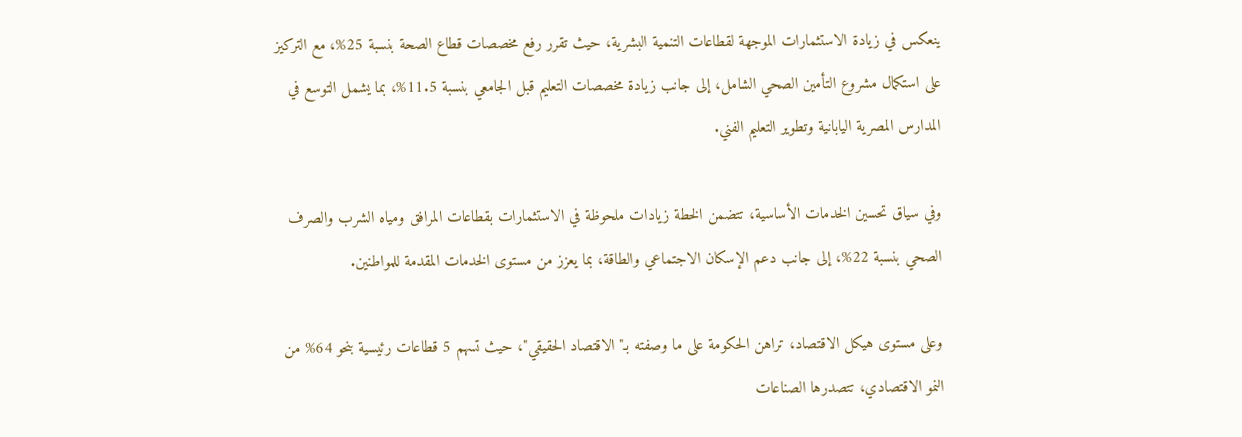ينعكس في زيادة الاستثمارات الموجهة لقطاعات التنمية البشرية، حيث تقرر رفع مخصصات قطاع الصحة بنسبة 25%، مع التركيز على استكمال مشروع التأمين الصحي الشامل، إلى جانب زيادة مخصصات التعليم قبل الجامعي بنسبة 11.5%، بما يشمل التوسع في المدارس المصرية اليابانية وتطوير التعليم الفني.

وفي سياق تحسين الخدمات الأساسية، تتضمن الخطة زيادات ملحوظة في الاستثمارات بقطاعات المرافق ومياه الشرب والصرف الصحي بنسبة 22%، إلى جانب دعم الإسكان الاجتماعي والطاقة، بما يعزز من مستوى الخدمات المقدمة للمواطنين.

وعلى مستوى هيكل الاقتصاد، تراهن الحكومة على ما وصفته بـ"الاقتصاد الحقيقي"، حيث تسهم 5 قطاعات رئيسية بنحو 64% من النمو الاقتصادي، تتصدرها الصناعات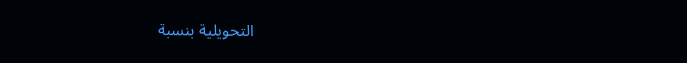التحويلية بنسبة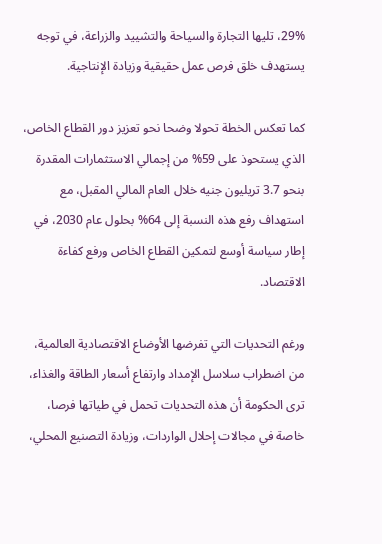29%، تليها التجارة والسياحة والتشييد والزراعة، في توجه يستهدف خلق فرص عمل حقيقية وزيادة الإنتاجية.

كما تعكس الخطة تحولا وضحا نحو تعزيز دور القطاع الخاص، الذي يستحوذ على 59% من إجمالي الاستثمارات المقدرة بنحو 3.7 تريليون جنيه خلال العام المالي المقبل، مع استهداف رفع هذه النسبة إلى 64% بحلول عام 2030، في إطار سياسة أوسع لتمكين القطاع الخاص ورفع كفاءة الاقتصاد.

ورغم التحديات التي تفرضها الأوضاع الاقتصادية العالمية، من اضطراب سلاسل الإمداد وارتفاع أسعار الطاقة والغذاء، ترى الحكومة أن هذه التحديات تحمل في طياتها فرصا، خاصة في مجالات إحلال الواردات، وزيادة التصنيع المحلي،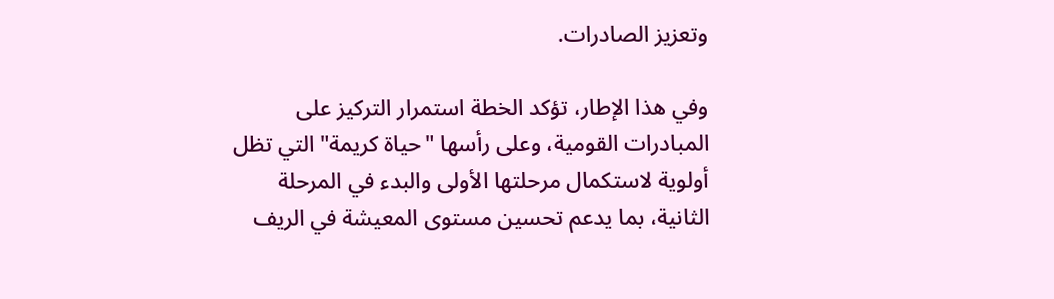وتعزيز الصادرات.

وفي هذا الإطار، تؤكد الخطة استمرار التركيز على المبادرات القومية، وعلى رأسها "حياة كريمة" التي تظل أولوية لاستكمال مرحلتها الأولى والبدء في المرحلة الثانية، بما يدعم تحسين مستوى المعيشة في الريف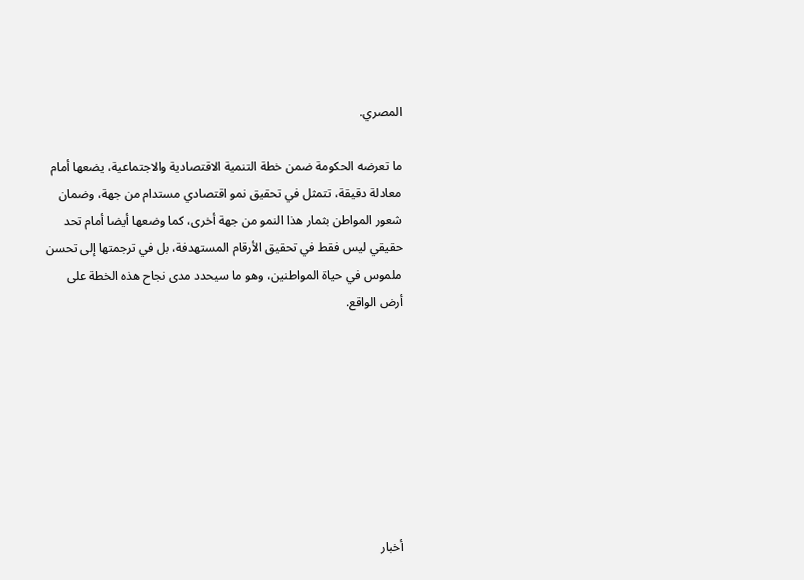المصري.

ما تعرضه الحكومة ضمن خطة التنمية الاقتصادية والاجتماعية، يضعها أمام معادلة دقيقة، تتمثل في تحقيق نمو اقتصادي مستدام من جهة، وضمان شعور المواطن بثمار هذا النمو من جهة أخرى، كما وضعها أيضا أمام تحد حقيقي ليس فقط في تحقيق الأرقام المستهدفة، بل في ترجمتها إلى تحسن ملموس في حياة المواطنين، وهو ما سيحدد مدى نجاح هذه الخطة على أرض الواقع.








أخبار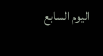اليوم السابع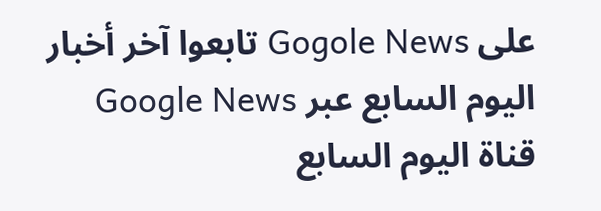على Gogole News تابعوا آخر أخبار اليوم السابع عبر Google News
قناة اليوم السابع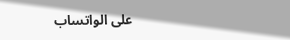على الواتساب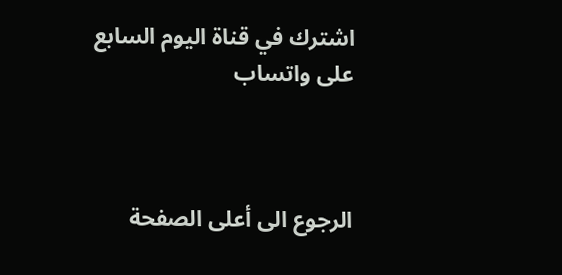اشترك في قناة اليوم السابع على واتساب



الرجوع الى أعلى الصفحة